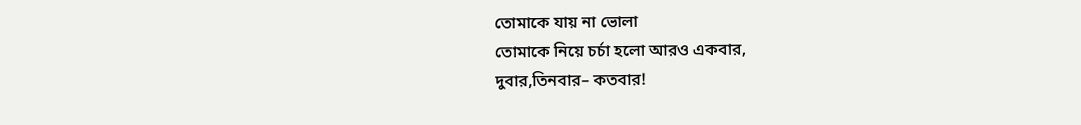তোমাকে যায় না ভোলা
তোমাকে নিয়ে চর্চা হলো আরও একবার,
দুবার,তিনবার– কতবার!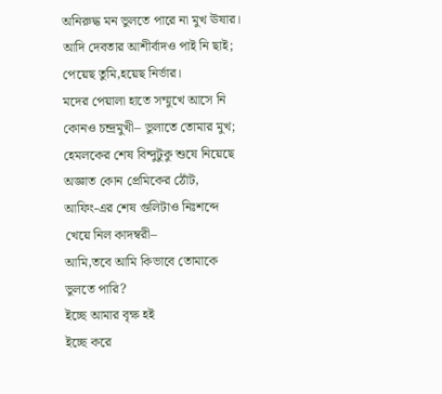অনিরুদ্ধ মন ভুলতে পারে না মুখ ঊষার।
আদি দেবতার আশীর্বাদও পাই নি ছাই;
পেয়েছ তুমি,হয়েছ নির্ভার।
মদের পেয়ালা হাতে সম্মুখে আসে নি
কোনও চন্দ্রমুখী– ভুলাতে তোমার মুখ;
হেমলকের শেষ বিন্দুটুকু শুষে নিয়েছে
অজ্ঞাত কোন প্রেমিকের ঠোঁট,
আফিং-এর শেষ গুলিটাও নিঃশব্দে খেয়ে নিল কাদম্বরী–
আমি,তবে আমি কিভাবে তোমাকে ভুলতে পারি?
ইচ্ছে আমার বৃক্ষ হই
ইচ্ছে করে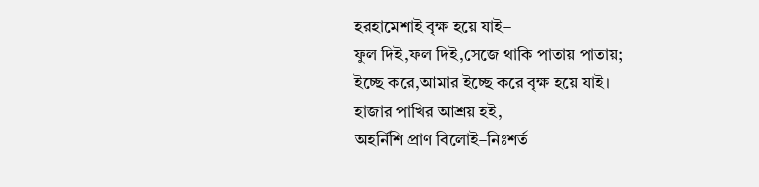হরহামেশাই বৃক্ষ হয়ে যাই–
ফুল দিই,ফল দিই,সেজে থাকি পাতায় পাতায়;
ইচ্ছে করে,আমার ইচ্ছে করে বৃক্ষ হয়ে যাই।
হাজার পাখির আশ্রয় হই,
অহর্নিশি প্রাণ বিলোই–নিঃশর্ত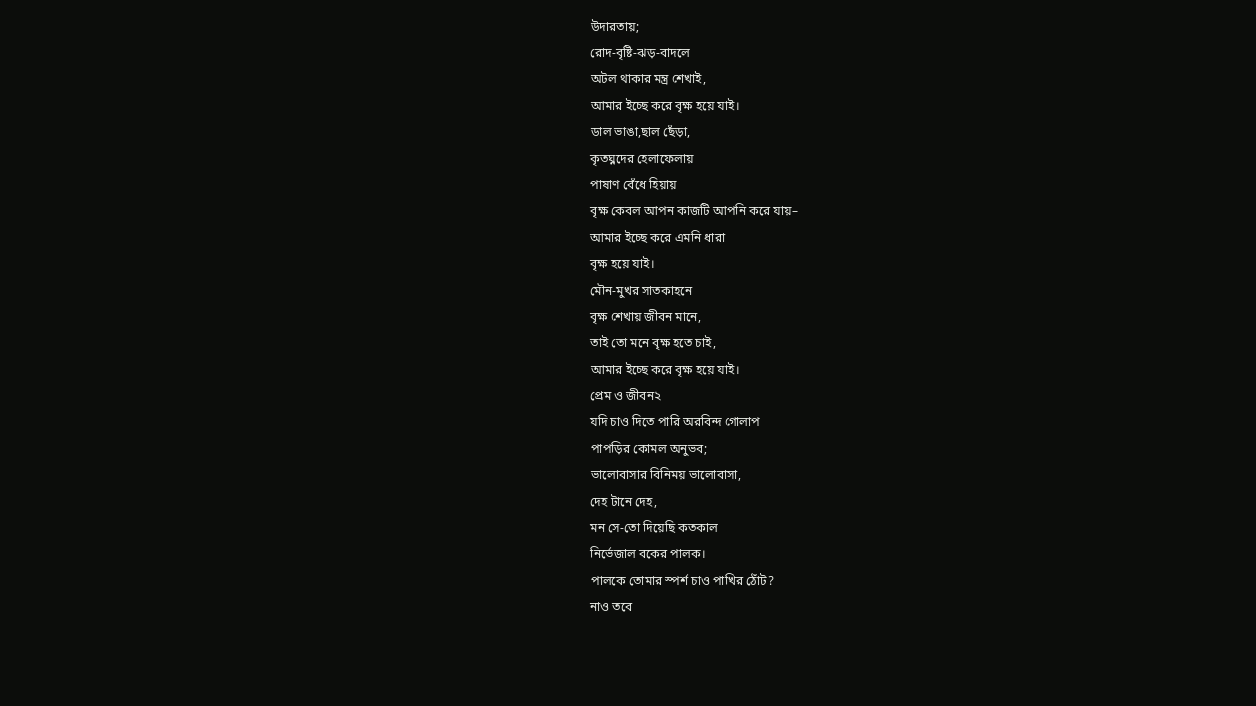উদারতায়;
রোদ-বৃষ্টি-ঝড়-বাদলে
অটল থাকার মন্ত্র শেখাই,
আমার ইচ্ছে করে বৃক্ষ হয়ে যাই।
ডাল ভাঙা,ছাল ছেঁড়া,
কৃতঘ্নদের হেলাফেলায়
পাষাণ বেঁধে হিয়ায়
বৃক্ষ কেবল আপন কাজটি আপনি করে যায়–
আমার ইচ্ছে করে এমনি ধারা
বৃক্ষ হয়ে যাই।
মৌন-মুখর সাতকাহনে
বৃক্ষ শেখায় জীবন মানে,
তাই তো মনে বৃক্ষ হতে চাই,
আমার ইচ্ছে করে বৃক্ষ হয়ে যাই।
প্রেম ও জীবন২
যদি চাও দিতে পারি অরবিন্দ গোলাপ
পাপড়ির কোমল অনুভব;
ভালোবাসার বিনিময় ভালোবাসা,
দেহ টানে দেহ,
মন সে-তো দিয়েছি কতকাল
নির্ভেজাল বকের পালক।
পালকে তোমার স্পর্শ চাও পাখির ঠোঁট?
নাও তবে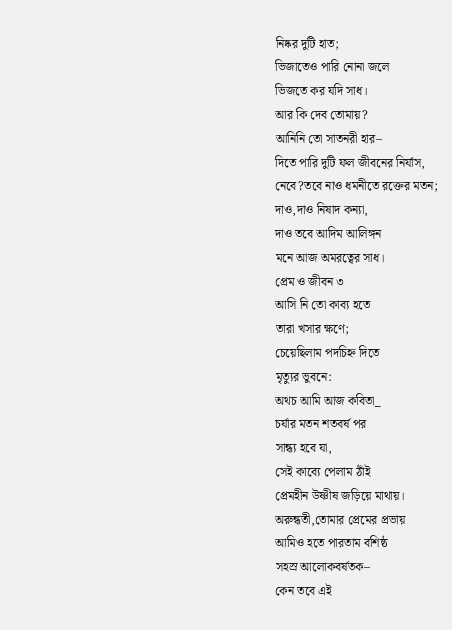নিষ্কর দুটি হাত;
ভিজাতেও পারি নোনা জলে
ভিজতে কর যদি সাধ।
আর কি দেব তোমায়?
আনিনি তো সাতনরী হার–
দিতে পারি দুটি ফল জীবনের নির্যাস,
নেবে?তবে নাও ধমনীতে রক্তের মতন;
দাও,দাও নিষাদ কন্যা,
দাও তবে আদিম আলিঙ্গন
মনে আজ অমরত্বের সাধ।
প্রেম ও জীবন ৩
আসি নি তো কাব্য হতে
তারা খসার ক্ষণে;
চেয়েছিলাম পদচিহ্ন দিতে
মৃত্যুর ভুবনে:
অথচ আমি আজ কবিতা_
চর্যার মতন শতবর্ষ পর
সান্ধ্য হবে যা,
সেই কাব্যে পেলাম ঠাঁই
প্রেমহীন উষ্ণীষ জড়িয়ে মাথায়।
অরুন্ধতী,তোমার প্রেমের প্রভায়
আমিও হতে পারতাম বশিষ্ঠ
সহস্র আলোকবর্ষতক–
কেন তবে এই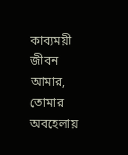কাব্যময়ী জীবন আমার,
তোমার অবহেলায়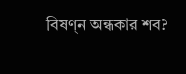বিষণ্ন অন্ধকার শব?